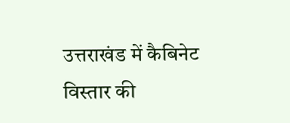उत्तराखंड में कैबिनेट विस्तार की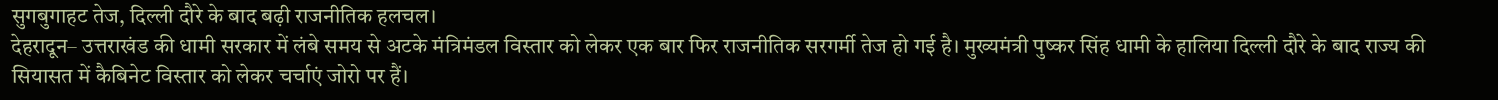सुगबुगाहट तेज, दिल्ली दौरे के बाद बढ़ी राजनीतिक हलचल।
देहरादून– उत्तराखंड की धामी सरकार में लंबे समय से अटके मंत्रिमंडल विस्तार को लेकर एक बार फिर राजनीतिक सरगर्मी तेज हो गई है। मुख्यमंत्री पुष्कर सिंह धामी के हालिया दिल्ली दौरे के बाद राज्य की सियासत में कैबिनेट विस्तार को लेकर चर्चाएं जोरो पर हैं।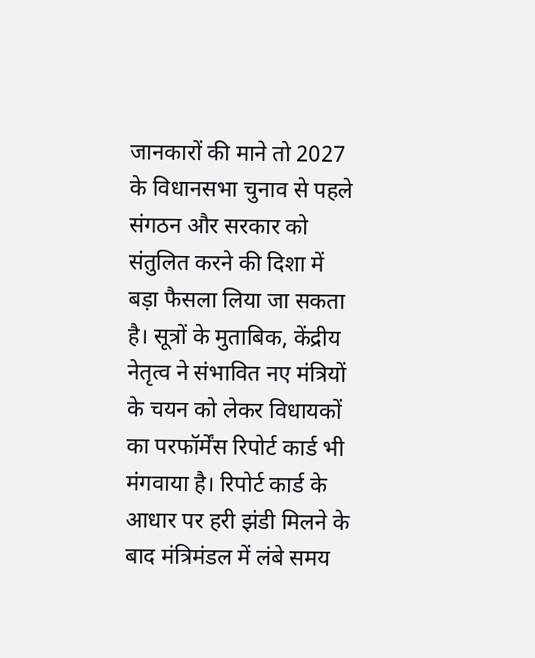जानकारों की माने तो 2027 के विधानसभा चुनाव से पहले संगठन और सरकार को संतुलित करने की दिशा में बड़ा फैसला लिया जा सकता है। सूत्रों के मुताबिक, केंद्रीय नेतृत्व ने संभावित नए मंत्रियों के चयन को लेकर विधायकों का परफॉर्मेंस रिपोर्ट कार्ड भी मंगवाया है। रिपोर्ट कार्ड के आधार पर हरी झंडी मिलने के बाद मंत्रिमंडल में लंबे समय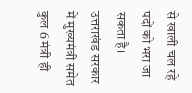से खाली चल रहे पदों को भरा जा सकता है। उत्तराखंड सरकार में मुख्यमंत्री समेत कुल 6 मंत्री ही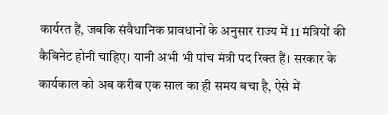कार्यरत हैं, जबकि संवैधानिक प्रावधानों के अनुसार राज्य में 11 मंत्रियों की कैबिनेट होनी चाहिए। यानी अभी भी पांच मंत्री पद रिक्त हैं। सरकार के कार्यकाल को अब करीब एक साल का ही समय बचा है, ऐसे में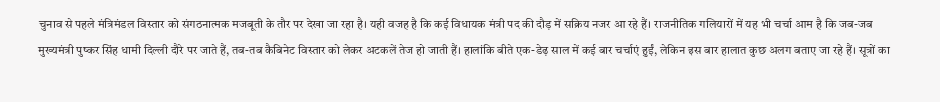चुनाव से पहले मंत्रिमंडल विस्तार को संगठनात्मक मजबूती के तौर पर देखा जा रहा है। यही वजह है कि कई विधायक मंत्री पद की दौड़ में सक्रिय नजर आ रहे हैं। राजनीतिक गलियारों में यह भी चर्चा आम है कि जब-जब मुख्यमंत्री पुष्कर सिंह धामी दिल्ली दौरे पर जाते हैं, तब-तब कैबिनेट विस्तार को लेकर अटकलें तेज हो जाती हैं। हालांकि बीते एक-डेढ़ साल में कई बार चर्चाएं हुईं, लेकिन इस बार हालात कुछ अलग बताए जा रहे हैं। सूत्रों का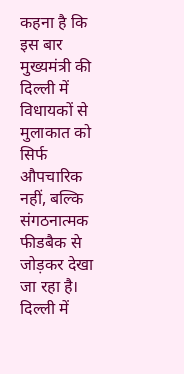कहना है कि इस बार मुख्यमंत्री की दिल्ली में विधायकों से मुलाकात को सिर्फ औपचारिक नहीं, बल्कि संगठनात्मक फीडबैक से जोड़कर देखा जा रहा है।
दिल्ली में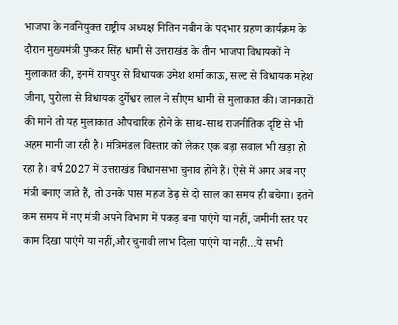भाजपा के नवनियुक्त राष्ट्रीय अध्यक्ष नितिन नबीन के पदभार ग्रहण कार्यक्रम के दौरान मुख्यमंत्री पुष्कर सिंह धामी से उत्तराखंड के तीन भाजपा विधायकों ने मुलाकात की, इनमें रायपुर से विधायक उमेश शर्मा काऊ, सल्ट से विधायक महेश जीना, पुरोला से विधायक दुर्गेश्वर लाल ने सीएम धामी से मुलाकात की। जानकारों की माने तो यह मुलाकात औपचारिक होने के साथ-साथ राजनीतिक दृष्टि से भी अहम मानी जा रही है। मंत्रिमंडल विस्तार को लेकर एक बड़ा सवाल भी खड़ा हो रहा है। वर्ष 2027 में उत्तराखंड विधानसभा चुनाव होने हैं। ऐसे में अगर अब नए मंत्री बनाए जाते हैं, तो उनके पास महज डेढ़ से दो साल का समय ही बचेगा। इतने कम समय में नए मंत्री अपने विभाग में पकड़ बना पाएंगे या नहीं, जमीनी स्तर पर काम दिखा पाएंगे या नहीं,और चुनावी लाभ दिला पाएंगे या नही…ये सभी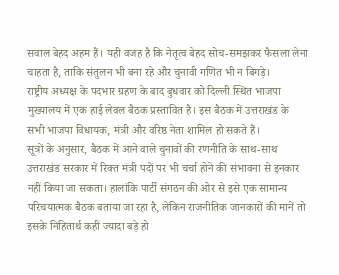सवाल बेहद अहम हैं। यही वजह है कि नेतृत्व बेहद सोच-समझकर फैसला लेना चाहता है, ताकि संतुलन भी बना रहे और चुनावी गणित भी न बिगड़े।
राष्ट्रीय अध्यक्ष के पदभार ग्रहण के बाद बुधवार को दिल्ली स्थित भाजपा मुख्यालय में एक हाई लेवल बैठक प्रस्तावित है। इस बैठक में उत्तराखंड के सभी भाजपा विधायक, मंत्री और वरिष्ठ नेता शामिल हो सकते हैं।
सूत्रों के अनुसार, बैठक में आने वाले चुनावों की रणनीति के साथ-साथ उत्तराखंड सरकार में रिक्त मंत्री पदों पर भी चर्चा होने की संभावना से इनकार नहीं किया जा सकता। हालांकि पार्टी संगठन की ओर से इसे एक सामान्य परिचयात्मक बैठक बताया जा रहा है, लेकिन राजनीतिक जानकारों की मानें तो इसके निहितार्थ कहीं ज्यादा बड़े हो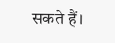सकते हैं।